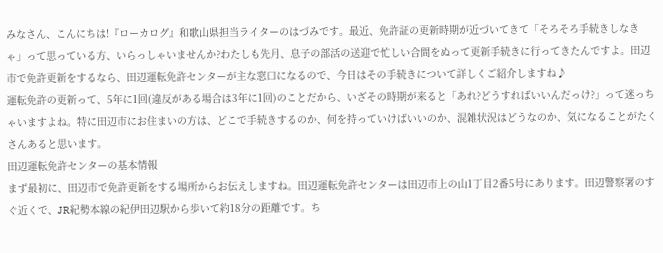みなさん、こんにちは!『ローカログ』和歌山県担当ライターのはづみです。最近、免許証の更新時期が近づいてきて「そろそろ手続きしなきゃ」って思っている方、いらっしゃいませんか?わたしも先月、息子の部活の送迎で忙しい合間をぬって更新手続きに行ってきたんですよ。田辺市で免許更新をするなら、田辺運転免許センターが主な窓口になるので、今日はその手続きについて詳しくご紹介しますね♪
運転免許の更新って、5年に1回(違反がある場合は3年に1回)のことだから、いざその時期が来ると「あれ?どうすればいいんだっけ?」って迷っちゃいますよね。特に田辺市にお住まいの方は、どこで手続きするのか、何を持っていけばいいのか、混雑状況はどうなのか、気になることがたくさんあると思います。
田辺運転免許センターの基本情報
まず最初に、田辺市で免許更新をする場所からお伝えしますね。田辺運転免許センターは田辺市上の山1丁目2番5号にあります。田辺警察署のすぐ近くで、JR紀勢本線の紀伊田辺駅から歩いて約18分の距離です。ち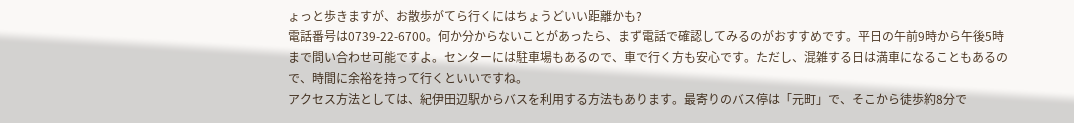ょっと歩きますが、お散歩がてら行くにはちょうどいい距離かも?
電話番号は0739-22-6700。何か分からないことがあったら、まず電話で確認してみるのがおすすめです。平日の午前9時から午後5時まで問い合わせ可能ですよ。センターには駐車場もあるので、車で行く方も安心です。ただし、混雑する日は満車になることもあるので、時間に余裕を持って行くといいですね。
アクセス方法としては、紀伊田辺駅からバスを利用する方法もあります。最寄りのバス停は「元町」で、そこから徒歩約8分で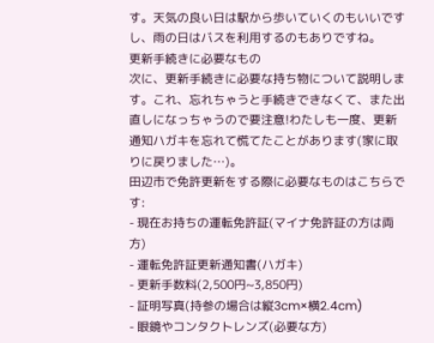す。天気の良い日は駅から歩いていくのもいいですし、雨の日はバスを利用するのもありですね。
更新手続きに必要なもの
次に、更新手続きに必要な持ち物について説明します。これ、忘れちゃうと手続きできなくて、また出直しになっちゃうので要注意!わたしも一度、更新通知ハガキを忘れて慌てたことがあります(家に取りに戻りました…)。
田辺市で免許更新をする際に必要なものはこちらです:
- 現在お持ちの運転免許証(マイナ免許証の方は両方)
- 運転免許証更新通知書(ハガキ)
- 更新手数料(2,500円~3,850円)
- 証明写真(持参の場合は縦3cm×横2.4cm)
- 眼鏡やコンタクトレンズ(必要な方)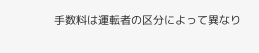手数料は運転者の区分によって異なり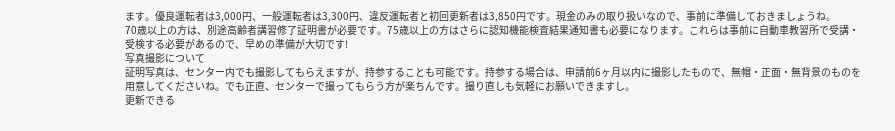ます。優良運転者は3,000円、一般運転者は3,300円、違反運転者と初回更新者は3,850円です。現金のみの取り扱いなので、事前に準備しておきましょうね。
70歳以上の方は、別途高齢者講習修了証明書が必要です。75歳以上の方はさらに認知機能検査結果通知書も必要になります。これらは事前に自動車教習所で受講・受検する必要があるので、早めの準備が大切です!
写真撮影について
証明写真は、センター内でも撮影してもらえますが、持参することも可能です。持参する場合は、申請前6ヶ月以内に撮影したもので、無帽・正面・無背景のものを用意してくださいね。でも正直、センターで撮ってもらう方が楽ちんです。撮り直しも気軽にお願いできますし。
更新できる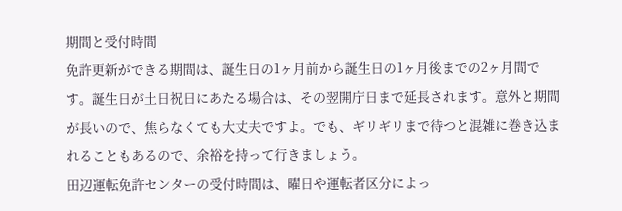期間と受付時間
免許更新ができる期間は、誕生日の1ヶ月前から誕生日の1ヶ月後までの2ヶ月間です。誕生日が土日祝日にあたる場合は、その翌開庁日まで延長されます。意外と期間が長いので、焦らなくても大丈夫ですよ。でも、ギリギリまで待つと混雑に巻き込まれることもあるので、余裕を持って行きましょう。
田辺運転免許センターの受付時間は、曜日や運転者区分によっ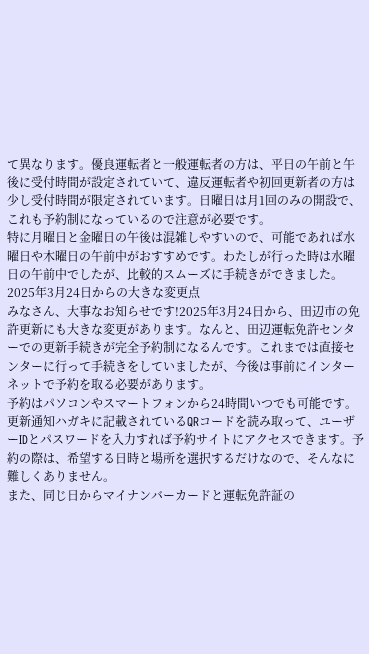て異なります。優良運転者と一般運転者の方は、平日の午前と午後に受付時間が設定されていて、違反運転者や初回更新者の方は少し受付時間が限定されています。日曜日は月1回のみの開設で、これも予約制になっているので注意が必要です。
特に月曜日と金曜日の午後は混雑しやすいので、可能であれば水曜日や木曜日の午前中がおすすめです。わたしが行った時は水曜日の午前中でしたが、比較的スムーズに手続きができました。
2025年3月24日からの大きな変更点
みなさん、大事なお知らせです!2025年3月24日から、田辺市の免許更新にも大きな変更があります。なんと、田辺運転免許センターでの更新手続きが完全予約制になるんです。これまでは直接センターに行って手続きをしていましたが、今後は事前にインターネットで予約を取る必要があります。
予約はパソコンやスマートフォンから24時間いつでも可能です。更新通知ハガキに記載されているQRコードを読み取って、ユーザーIDとパスワードを入力すれば予約サイトにアクセスできます。予約の際は、希望する日時と場所を選択するだけなので、そんなに難しくありません。
また、同じ日からマイナンバーカードと運転免許証の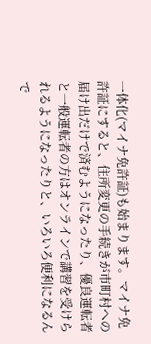一体化(マイナ免許証)も始まります。マイナ免許証にすると、住所変更の手続きが市町村への届け出だけで済むようになったり、優良運転者と一般運転者の方はオンラインで講習を受けられるようになったりと、いろいろ便利になるんで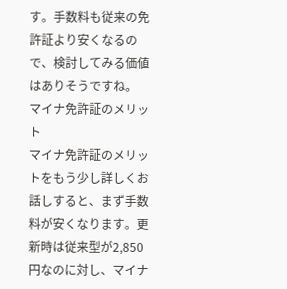す。手数料も従来の免許証より安くなるので、検討してみる価値はありそうですね。
マイナ免許証のメリット
マイナ免許証のメリットをもう少し詳しくお話しすると、まず手数料が安くなります。更新時は従来型が2,850円なのに対し、マイナ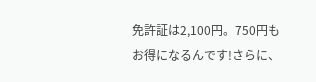免許証は2,100円。750円もお得になるんです!さらに、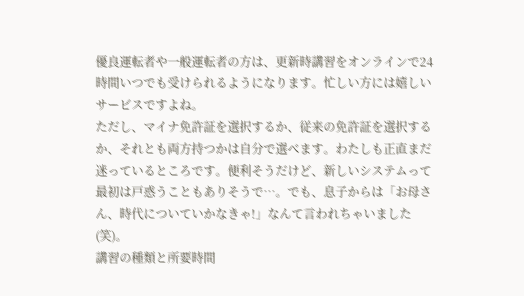優良運転者や一般運転者の方は、更新時講習をオンラインで24時間いつでも受けられるようになります。忙しい方には嬉しいサービスですよね。
ただし、マイナ免許証を選択するか、従来の免許証を選択するか、それとも両方持つかは自分で選べます。わたしも正直まだ迷っているところです。便利そうだけど、新しいシステムって最初は戸惑うこともありそうで…。でも、息子からは「お母さん、時代についていかなきゃ!」なんて言われちゃいました(笑)。
講習の種類と所要時間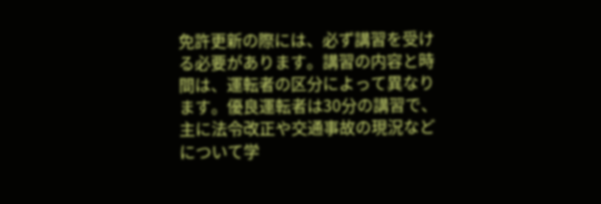免許更新の際には、必ず講習を受ける必要があります。講習の内容と時間は、運転者の区分によって異なります。優良運転者は30分の講習で、主に法令改正や交通事故の現況などについて学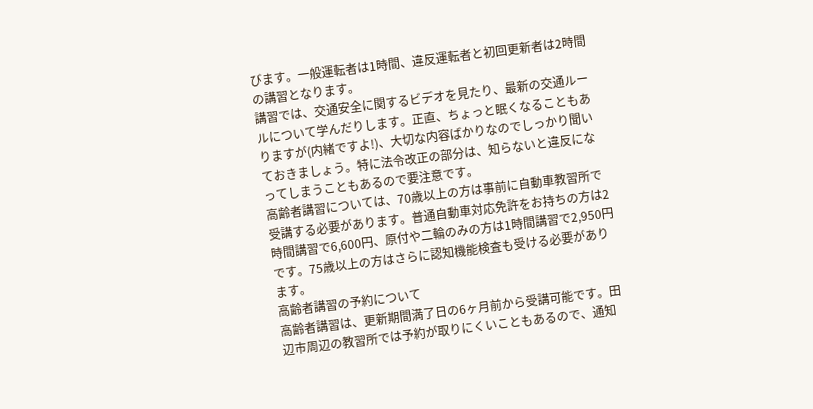びます。一般運転者は1時間、違反運転者と初回更新者は2時間の講習となります。
講習では、交通安全に関するビデオを見たり、最新の交通ルールについて学んだりします。正直、ちょっと眠くなることもありますが(内緒ですよ!)、大切な内容ばかりなのでしっかり聞いておきましょう。特に法令改正の部分は、知らないと違反になってしまうこともあるので要注意です。
高齢者講習については、70歳以上の方は事前に自動車教習所で受講する必要があります。普通自動車対応免許をお持ちの方は2時間講習で6,600円、原付や二輪のみの方は1時間講習で2,950円です。75歳以上の方はさらに認知機能検査も受ける必要があります。
高齢者講習の予約について
高齢者講習は、更新期間満了日の6ヶ月前から受講可能です。田辺市周辺の教習所では予約が取りにくいこともあるので、通知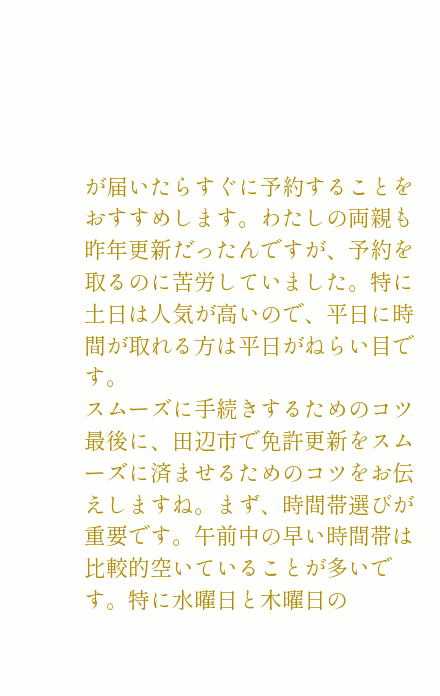が届いたらすぐに予約することをおすすめします。わたしの両親も昨年更新だったんですが、予約を取るのに苦労していました。特に土日は人気が高いので、平日に時間が取れる方は平日がねらい目です。
スムーズに手続きするためのコツ
最後に、田辺市で免許更新をスムーズに済ませるためのコツをお伝えしますね。まず、時間帯選びが重要です。午前中の早い時間帯は比較的空いていることが多いです。特に水曜日と木曜日の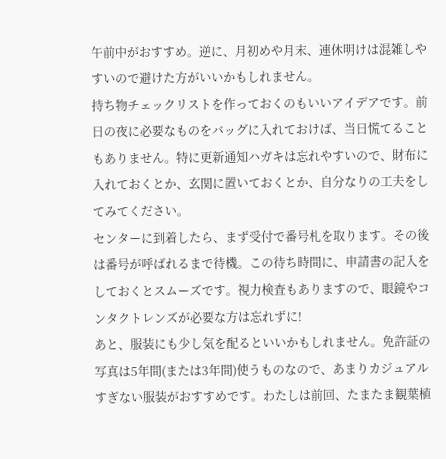午前中がおすすめ。逆に、月初めや月末、連休明けは混雑しやすいので避けた方がいいかもしれません。
持ち物チェックリストを作っておくのもいいアイデアです。前日の夜に必要なものをバッグに入れておけば、当日慌てることもありません。特に更新通知ハガキは忘れやすいので、財布に入れておくとか、玄関に置いておくとか、自分なりの工夫をしてみてください。
センターに到着したら、まず受付で番号札を取ります。その後は番号が呼ばれるまで待機。この待ち時間に、申請書の記入をしておくとスムーズです。視力検査もありますので、眼鏡やコンタクトレンズが必要な方は忘れずに!
あと、服装にも少し気を配るといいかもしれません。免許証の写真は5年間(または3年間)使うものなので、あまりカジュアルすぎない服装がおすすめです。わたしは前回、たまたま観葉植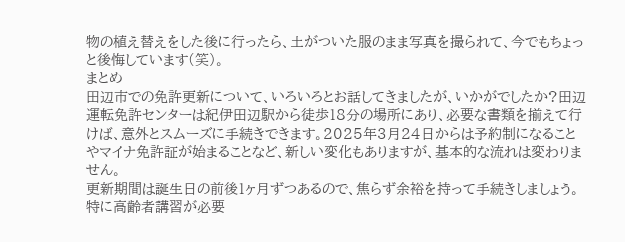物の植え替えをした後に行ったら、土がついた服のまま写真を撮られて、今でもちょっと後悔しています(笑)。
まとめ
田辺市での免許更新について、いろいろとお話してきましたが、いかがでしたか?田辺運転免許センターは紀伊田辺駅から徒歩18分の場所にあり、必要な書類を揃えて行けば、意外とスムーズに手続きできます。2025年3月24日からは予約制になることやマイナ免許証が始まることなど、新しい変化もありますが、基本的な流れは変わりません。
更新期間は誕生日の前後1ヶ月ずつあるので、焦らず余裕を持って手続きしましょう。特に高齢者講習が必要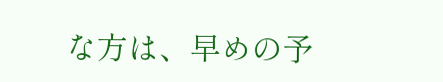な方は、早めの予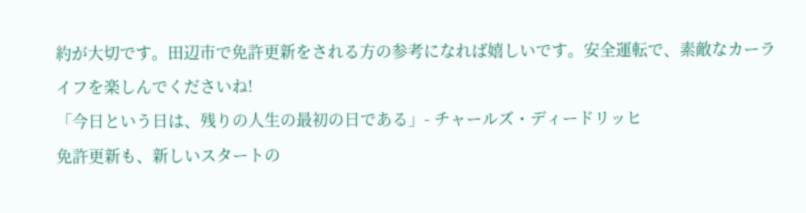約が大切です。田辺市で免許更新をされる方の参考になれば嬉しいです。安全運転で、素敵なカーライフを楽しんでくださいね!
「今日という日は、残りの人生の最初の日である」- チャールズ・ディードリッヒ
免許更新も、新しいスタートの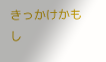きっかけかもし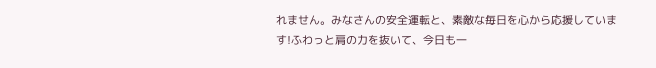れません。みなさんの安全運転と、素敵な毎日を心から応援しています!ふわっと肩の力を抜いて、今日も一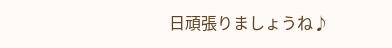日頑張りましょうね♪